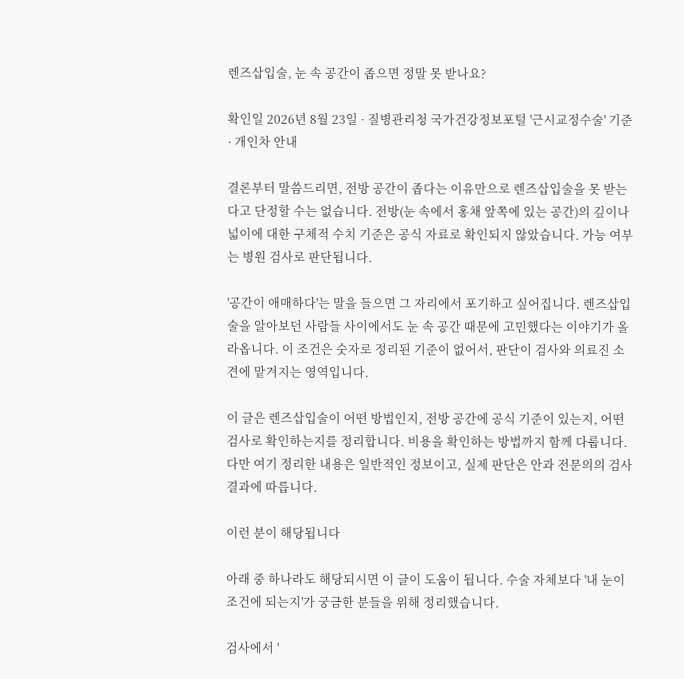렌즈삽입술, 눈 속 공간이 좁으면 정말 못 받나요?

확인일 2026년 8월 23일 · 질병관리청 국가건강정보포털 '근시교정수술' 기준 · 개인차 안내

결론부터 말씀드리면, 전방 공간이 좁다는 이유만으로 렌즈삽입술을 못 받는다고 단정할 수는 없습니다. 전방(눈 속에서 홍채 앞쪽에 있는 공간)의 깊이나 넓이에 대한 구체적 수치 기준은 공식 자료로 확인되지 않았습니다. 가능 여부는 병원 검사로 판단됩니다.

'공간이 애매하다'는 말을 들으면 그 자리에서 포기하고 싶어집니다. 렌즈삽입술을 알아보던 사람들 사이에서도 눈 속 공간 때문에 고민했다는 이야기가 올라옵니다. 이 조건은 숫자로 정리된 기준이 없어서, 판단이 검사와 의료진 소견에 맡겨지는 영역입니다.

이 글은 렌즈삽입술이 어떤 방법인지, 전방 공간에 공식 기준이 있는지, 어떤 검사로 확인하는지를 정리합니다. 비용을 확인하는 방법까지 함께 다룹니다. 다만 여기 정리한 내용은 일반적인 정보이고, 실제 판단은 안과 전문의의 검사 결과에 따릅니다.

이런 분이 해당됩니다

아래 중 하나라도 해당되시면 이 글이 도움이 됩니다. 수술 자체보다 '내 눈이 조건에 되는지'가 궁금한 분들을 위해 정리했습니다.

검사에서 '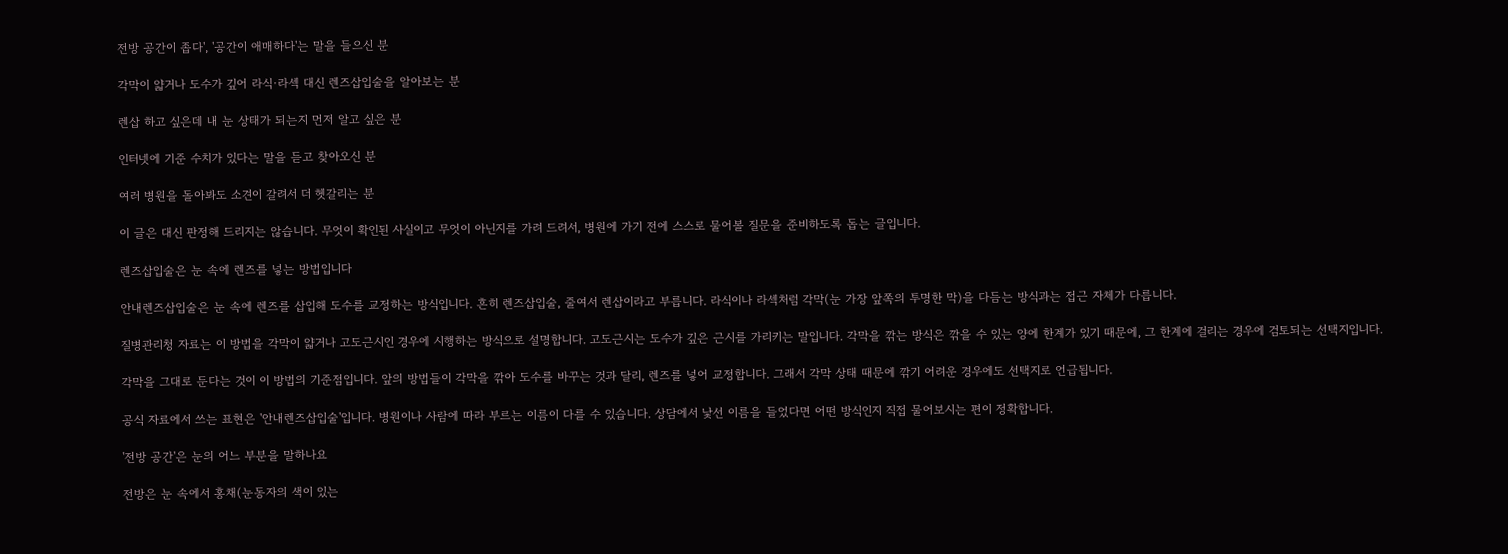전방 공간이 좁다', '공간이 애매하다'는 말을 들으신 분

각막이 얇거나 도수가 깊어 라식·라섹 대신 렌즈삽입술을 알아보는 분

렌삽 하고 싶은데 내 눈 상태가 되는지 먼저 알고 싶은 분

인터넷에 기준 수치가 있다는 말을 듣고 찾아오신 분

여러 병원을 돌아봐도 소견이 갈려서 더 헷갈리는 분

이 글은 대신 판정해 드리지는 않습니다. 무엇이 확인된 사실이고 무엇이 아닌지를 가려 드려서, 병원에 가기 전에 스스로 물어볼 질문을 준비하도록 돕는 글입니다.

렌즈삽입술은 눈 속에 렌즈를 넣는 방법입니다

안내렌즈삽입술은 눈 속에 렌즈를 삽입해 도수를 교정하는 방식입니다. 흔히 렌즈삽입술, 줄여서 렌삽이라고 부릅니다. 라식이나 라섹처럼 각막(눈 가장 앞쪽의 투명한 막)을 다듬는 방식과는 접근 자체가 다릅니다.

질병관리청 자료는 이 방법을 각막이 얇거나 고도근시인 경우에 시행하는 방식으로 설명합니다. 고도근시는 도수가 깊은 근시를 가리키는 말입니다. 각막을 깎는 방식은 깎을 수 있는 양에 한계가 있기 때문에, 그 한계에 걸리는 경우에 검토되는 선택지입니다.

각막을 그대로 둔다는 것이 이 방법의 기준점입니다. 앞의 방법들이 각막을 깎아 도수를 바꾸는 것과 달리, 렌즈를 넣어 교정합니다. 그래서 각막 상태 때문에 깎기 어려운 경우에도 선택지로 언급됩니다.

공식 자료에서 쓰는 표현은 '안내렌즈삽입술'입니다. 병원이나 사람에 따라 부르는 이름이 다를 수 있습니다. 상담에서 낯선 이름을 들었다면 어떤 방식인지 직접 물어보시는 편이 정확합니다.

'전방 공간'은 눈의 어느 부분을 말하나요

전방은 눈 속에서 홍채(눈동자의 색이 있는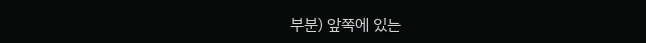부분) 앞쪽에 있는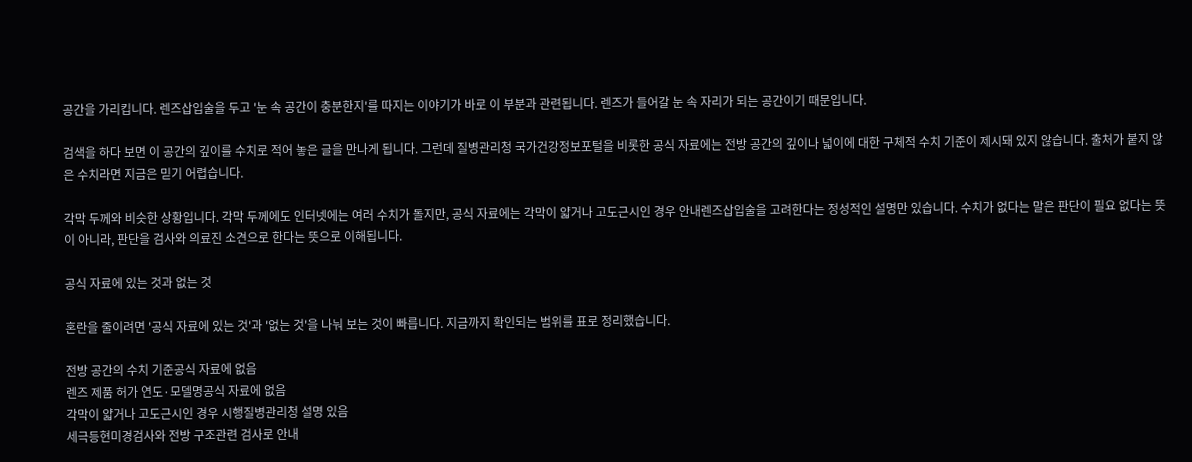공간을 가리킵니다. 렌즈삽입술을 두고 '눈 속 공간이 충분한지'를 따지는 이야기가 바로 이 부분과 관련됩니다. 렌즈가 들어갈 눈 속 자리가 되는 공간이기 때문입니다.

검색을 하다 보면 이 공간의 깊이를 수치로 적어 놓은 글을 만나게 됩니다. 그런데 질병관리청 국가건강정보포털을 비롯한 공식 자료에는 전방 공간의 깊이나 넓이에 대한 구체적 수치 기준이 제시돼 있지 않습니다. 출처가 붙지 않은 수치라면 지금은 믿기 어렵습니다.

각막 두께와 비슷한 상황입니다. 각막 두께에도 인터넷에는 여러 수치가 돌지만, 공식 자료에는 각막이 얇거나 고도근시인 경우 안내렌즈삽입술을 고려한다는 정성적인 설명만 있습니다. 수치가 없다는 말은 판단이 필요 없다는 뜻이 아니라, 판단을 검사와 의료진 소견으로 한다는 뜻으로 이해됩니다.

공식 자료에 있는 것과 없는 것

혼란을 줄이려면 '공식 자료에 있는 것'과 '없는 것'을 나눠 보는 것이 빠릅니다. 지금까지 확인되는 범위를 표로 정리했습니다.

전방 공간의 수치 기준공식 자료에 없음
렌즈 제품 허가 연도·모델명공식 자료에 없음
각막이 얇거나 고도근시인 경우 시행질병관리청 설명 있음
세극등현미경검사와 전방 구조관련 검사로 안내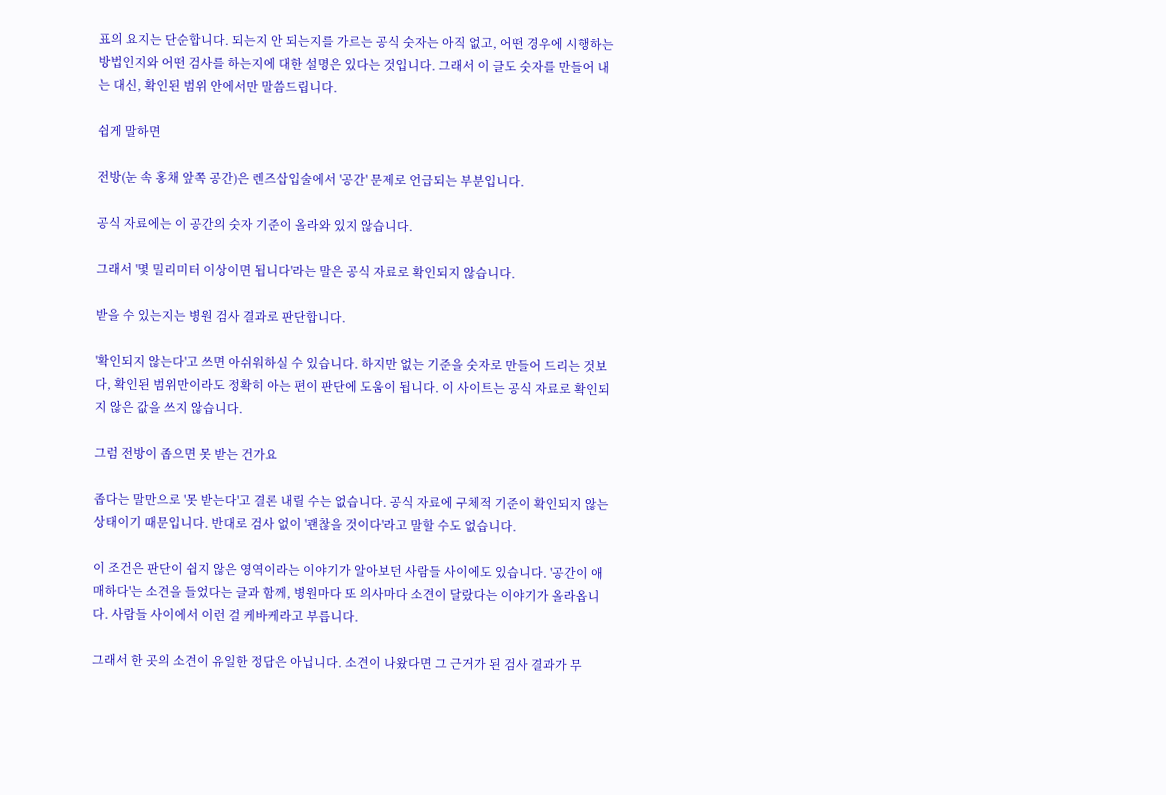표의 요지는 단순합니다. 되는지 안 되는지를 가르는 공식 숫자는 아직 없고, 어떤 경우에 시행하는 방법인지와 어떤 검사를 하는지에 대한 설명은 있다는 것입니다. 그래서 이 글도 숫자를 만들어 내는 대신, 확인된 범위 안에서만 말씀드립니다.

쉽게 말하면

전방(눈 속 홍채 앞쪽 공간)은 렌즈삽입술에서 '공간' 문제로 언급되는 부분입니다.

공식 자료에는 이 공간의 숫자 기준이 올라와 있지 않습니다.

그래서 '몇 밀리미터 이상이면 됩니다'라는 말은 공식 자료로 확인되지 않습니다.

받을 수 있는지는 병원 검사 결과로 판단합니다.

'확인되지 않는다'고 쓰면 아쉬워하실 수 있습니다. 하지만 없는 기준을 숫자로 만들어 드리는 것보다, 확인된 범위만이라도 정확히 아는 편이 판단에 도움이 됩니다. 이 사이트는 공식 자료로 확인되지 않은 값을 쓰지 않습니다.

그럼 전방이 좁으면 못 받는 건가요

좁다는 말만으로 '못 받는다'고 결론 내릴 수는 없습니다. 공식 자료에 구체적 기준이 확인되지 않는 상태이기 때문입니다. 반대로 검사 없이 '괜찮을 것이다'라고 말할 수도 없습니다.

이 조건은 판단이 쉽지 않은 영역이라는 이야기가 알아보던 사람들 사이에도 있습니다. '공간이 애매하다'는 소견을 들었다는 글과 함께, 병원마다 또 의사마다 소견이 달랐다는 이야기가 올라옵니다. 사람들 사이에서 이런 걸 케바케라고 부릅니다.

그래서 한 곳의 소견이 유일한 정답은 아닙니다. 소견이 나왔다면 그 근거가 된 검사 결과가 무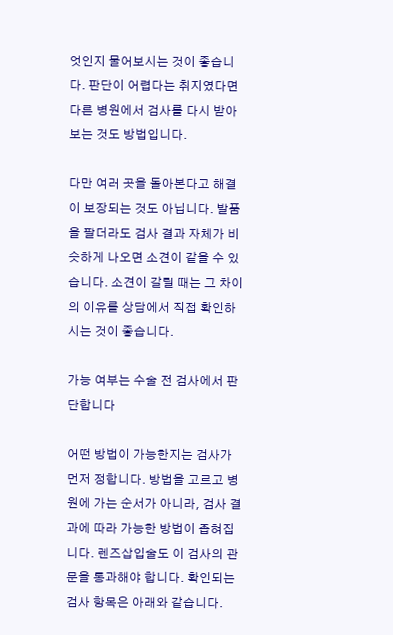엇인지 물어보시는 것이 좋습니다. 판단이 어렵다는 취지였다면 다른 병원에서 검사를 다시 받아보는 것도 방법입니다.

다만 여러 곳을 돌아본다고 해결이 보장되는 것도 아닙니다. 발품을 팔더라도 검사 결과 자체가 비슷하게 나오면 소견이 같을 수 있습니다. 소견이 갈릴 때는 그 차이의 이유를 상담에서 직접 확인하시는 것이 좋습니다.

가능 여부는 수술 전 검사에서 판단합니다

어떤 방법이 가능한지는 검사가 먼저 정합니다. 방법을 고르고 병원에 가는 순서가 아니라, 검사 결과에 따라 가능한 방법이 좁혀집니다. 렌즈삽입술도 이 검사의 관문을 통과해야 합니다. 확인되는 검사 항목은 아래와 같습니다.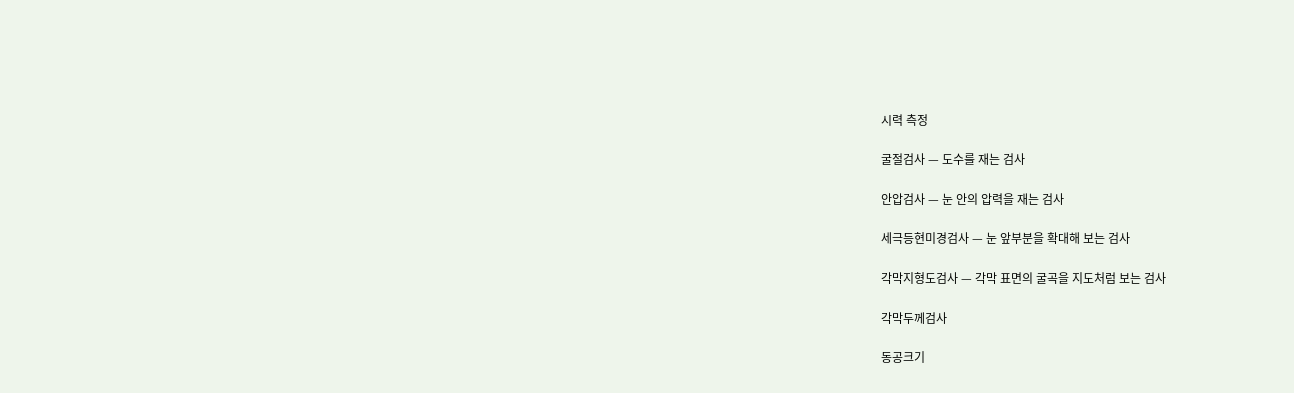시력 측정

굴절검사 — 도수를 재는 검사

안압검사 — 눈 안의 압력을 재는 검사

세극등현미경검사 — 눈 앞부분을 확대해 보는 검사

각막지형도검사 — 각막 표면의 굴곡을 지도처럼 보는 검사

각막두께검사

동공크기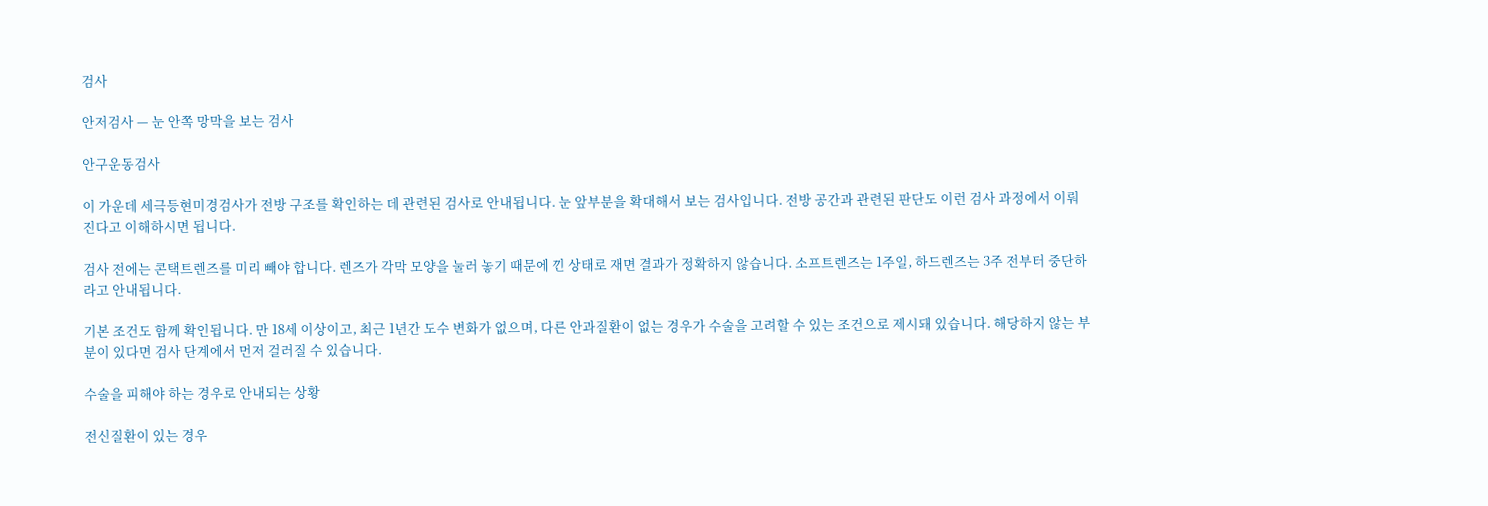검사

안저검사 — 눈 안쪽 망막을 보는 검사

안구운동검사

이 가운데 세극등현미경검사가 전방 구조를 확인하는 데 관련된 검사로 안내됩니다. 눈 앞부분을 확대해서 보는 검사입니다. 전방 공간과 관련된 판단도 이런 검사 과정에서 이뤄진다고 이해하시면 됩니다.

검사 전에는 콘택트렌즈를 미리 빼야 합니다. 렌즈가 각막 모양을 눌러 놓기 때문에 낀 상태로 재면 결과가 정확하지 않습니다. 소프트렌즈는 1주일, 하드렌즈는 3주 전부터 중단하라고 안내됩니다.

기본 조건도 함께 확인됩니다. 만 18세 이상이고, 최근 1년간 도수 변화가 없으며, 다른 안과질환이 없는 경우가 수술을 고려할 수 있는 조건으로 제시돼 있습니다. 해당하지 않는 부분이 있다면 검사 단계에서 먼저 걸러질 수 있습니다.

수술을 피해야 하는 경우로 안내되는 상황

전신질환이 있는 경우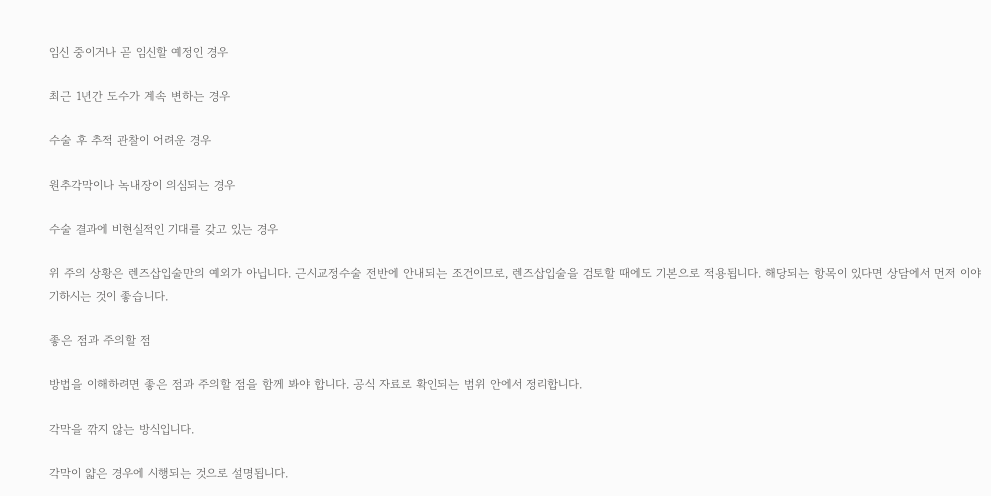임신 중이거나 곧 임신할 예정인 경우

최근 1년간 도수가 계속 변하는 경우

수술 후 추적 관찰이 어려운 경우

원추각막이나 녹내장이 의심되는 경우

수술 결과에 비현실적인 기대를 갖고 있는 경우

위 주의 상황은 렌즈삽입술만의 예외가 아닙니다. 근시교정수술 전반에 안내되는 조건이므로, 렌즈삽입술을 검토할 때에도 기본으로 적용됩니다. 해당되는 항목이 있다면 상담에서 먼저 이야기하시는 것이 좋습니다.

좋은 점과 주의할 점

방법을 이해하려면 좋은 점과 주의할 점을 함께 봐야 합니다. 공식 자료로 확인되는 범위 안에서 정리합니다.

각막을 깎지 않는 방식입니다.

각막이 얇은 경우에 시행되는 것으로 설명됩니다.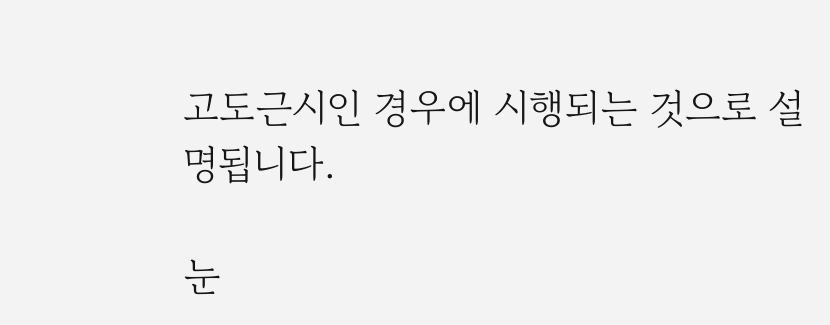고도근시인 경우에 시행되는 것으로 설명됩니다.

눈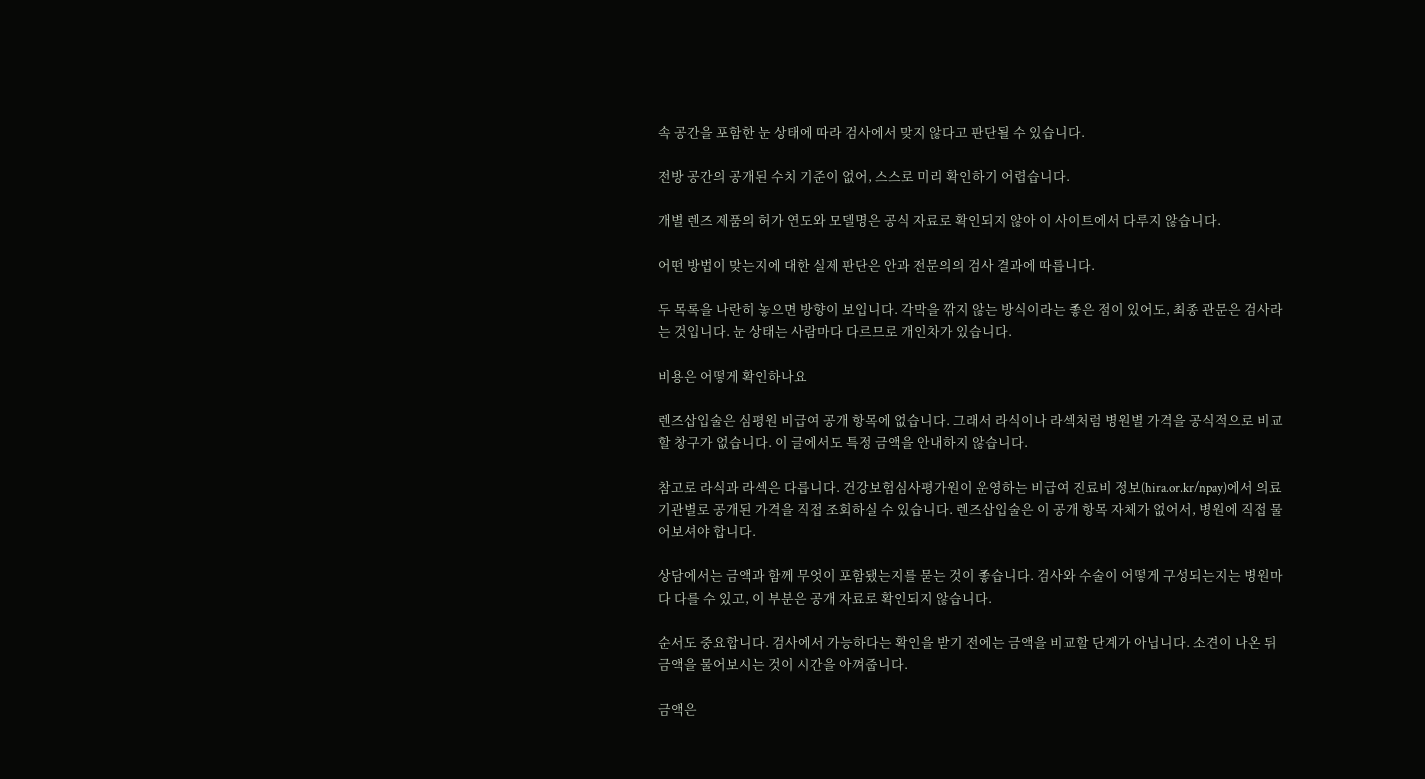속 공간을 포함한 눈 상태에 따라 검사에서 맞지 않다고 판단될 수 있습니다.

전방 공간의 공개된 수치 기준이 없어, 스스로 미리 확인하기 어렵습니다.

개별 렌즈 제품의 허가 연도와 모델명은 공식 자료로 확인되지 않아 이 사이트에서 다루지 않습니다.

어떤 방법이 맞는지에 대한 실제 판단은 안과 전문의의 검사 결과에 따릅니다.

두 목록을 나란히 놓으면 방향이 보입니다. 각막을 깎지 않는 방식이라는 좋은 점이 있어도, 최종 관문은 검사라는 것입니다. 눈 상태는 사람마다 다르므로 개인차가 있습니다.

비용은 어떻게 확인하나요

렌즈삽입술은 심평원 비급여 공개 항목에 없습니다. 그래서 라식이나 라섹처럼 병원별 가격을 공식적으로 비교할 창구가 없습니다. 이 글에서도 특정 금액을 안내하지 않습니다.

참고로 라식과 라섹은 다릅니다. 건강보험심사평가원이 운영하는 비급여 진료비 정보(hira.or.kr/npay)에서 의료기관별로 공개된 가격을 직접 조회하실 수 있습니다. 렌즈삽입술은 이 공개 항목 자체가 없어서, 병원에 직접 물어보셔야 합니다.

상담에서는 금액과 함께 무엇이 포함됐는지를 묻는 것이 좋습니다. 검사와 수술이 어떻게 구성되는지는 병원마다 다를 수 있고, 이 부분은 공개 자료로 확인되지 않습니다.

순서도 중요합니다. 검사에서 가능하다는 확인을 받기 전에는 금액을 비교할 단계가 아닙니다. 소견이 나온 뒤 금액을 물어보시는 것이 시간을 아껴줍니다.

금액은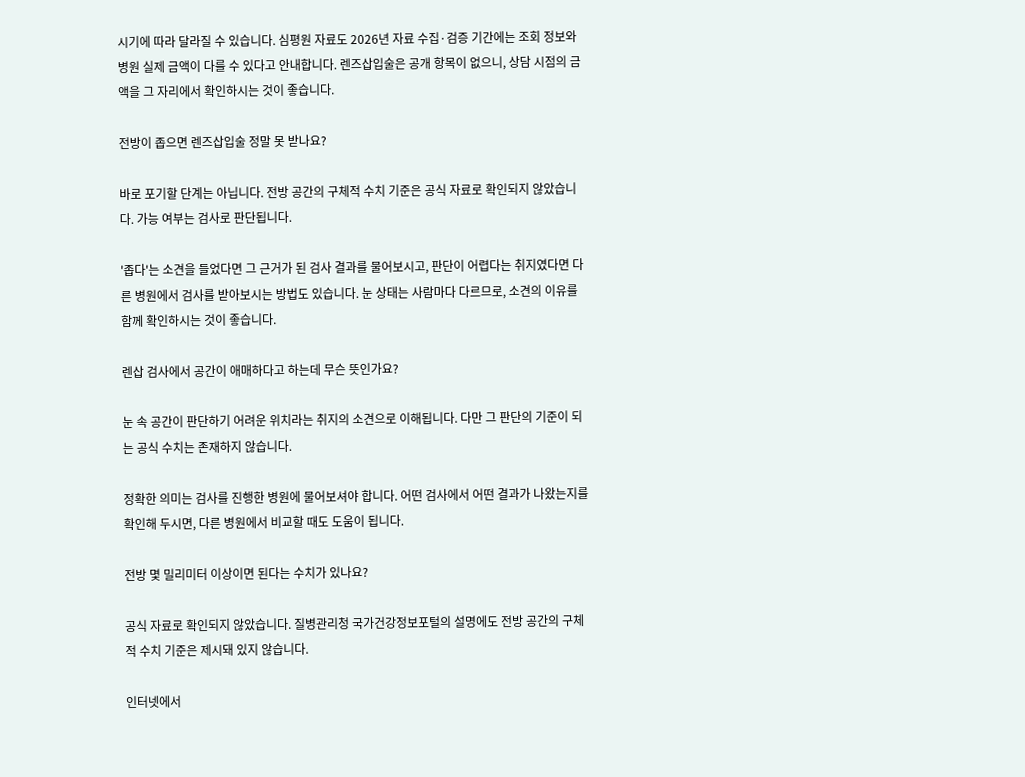시기에 따라 달라질 수 있습니다. 심평원 자료도 2026년 자료 수집·검증 기간에는 조회 정보와 병원 실제 금액이 다를 수 있다고 안내합니다. 렌즈삽입술은 공개 항목이 없으니, 상담 시점의 금액을 그 자리에서 확인하시는 것이 좋습니다.

전방이 좁으면 렌즈삽입술 정말 못 받나요?

바로 포기할 단계는 아닙니다. 전방 공간의 구체적 수치 기준은 공식 자료로 확인되지 않았습니다. 가능 여부는 검사로 판단됩니다.

'좁다'는 소견을 들었다면 그 근거가 된 검사 결과를 물어보시고, 판단이 어렵다는 취지였다면 다른 병원에서 검사를 받아보시는 방법도 있습니다. 눈 상태는 사람마다 다르므로, 소견의 이유를 함께 확인하시는 것이 좋습니다.

렌삽 검사에서 공간이 애매하다고 하는데 무슨 뜻인가요?

눈 속 공간이 판단하기 어려운 위치라는 취지의 소견으로 이해됩니다. 다만 그 판단의 기준이 되는 공식 수치는 존재하지 않습니다.

정확한 의미는 검사를 진행한 병원에 물어보셔야 합니다. 어떤 검사에서 어떤 결과가 나왔는지를 확인해 두시면, 다른 병원에서 비교할 때도 도움이 됩니다.

전방 몇 밀리미터 이상이면 된다는 수치가 있나요?

공식 자료로 확인되지 않았습니다. 질병관리청 국가건강정보포털의 설명에도 전방 공간의 구체적 수치 기준은 제시돼 있지 않습니다.

인터넷에서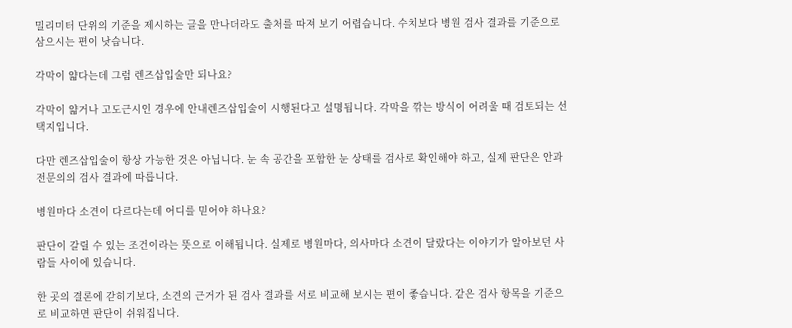밀리미터 단위의 기준을 제시하는 글을 만나더라도 출처를 따져 보기 어렵습니다. 수치보다 병원 검사 결과를 기준으로 삼으시는 편이 낫습니다.

각막이 얇다는데 그럼 렌즈삽입술만 되나요?

각막이 얇거나 고도근시인 경우에 안내렌즈삽입술이 시행된다고 설명됩니다. 각막을 깎는 방식이 어려울 때 검토되는 선택지입니다.

다만 렌즈삽입술이 항상 가능한 것은 아닙니다. 눈 속 공간을 포함한 눈 상태를 검사로 확인해야 하고, 실제 판단은 안과 전문의의 검사 결과에 따릅니다.

병원마다 소견이 다르다는데 어디를 믿어야 하나요?

판단이 갈릴 수 있는 조건이라는 뜻으로 이해됩니다. 실제로 병원마다, 의사마다 소견이 달랐다는 이야기가 알아보던 사람들 사이에 있습니다.

한 곳의 결론에 갇히기보다, 소견의 근거가 된 검사 결과를 서로 비교해 보시는 편이 좋습니다. 같은 검사 항목을 기준으로 비교하면 판단이 쉬워집니다.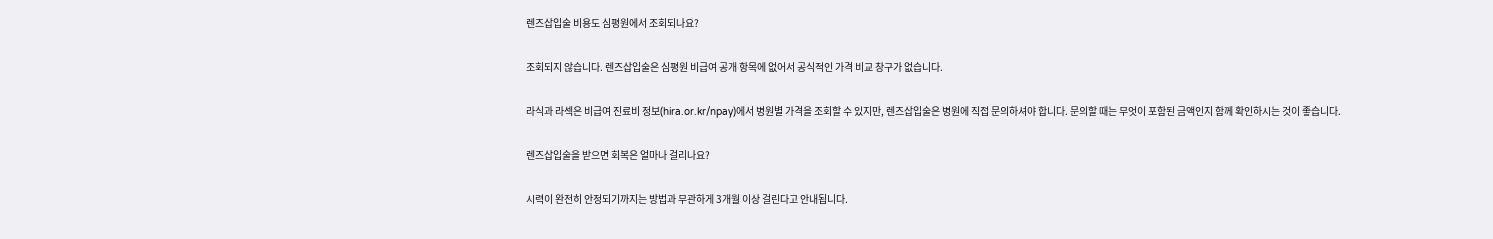렌즈삽입술 비용도 심평원에서 조회되나요?

조회되지 않습니다. 렌즈삽입술은 심평원 비급여 공개 항목에 없어서 공식적인 가격 비교 창구가 없습니다.

라식과 라섹은 비급여 진료비 정보(hira.or.kr/npay)에서 병원별 가격을 조회할 수 있지만, 렌즈삽입술은 병원에 직접 문의하셔야 합니다. 문의할 때는 무엇이 포함된 금액인지 함께 확인하시는 것이 좋습니다.

렌즈삽입술을 받으면 회복은 얼마나 걸리나요?

시력이 완전히 안정되기까지는 방법과 무관하게 3개월 이상 걸린다고 안내됩니다.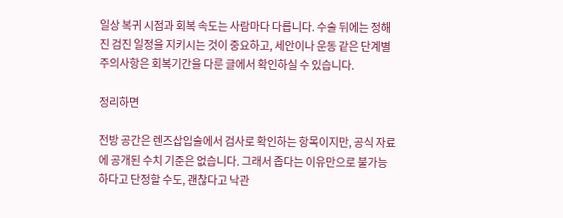일상 복귀 시점과 회복 속도는 사람마다 다릅니다. 수술 뒤에는 정해진 검진 일정을 지키시는 것이 중요하고, 세안이나 운동 같은 단계별 주의사항은 회복기간을 다룬 글에서 확인하실 수 있습니다.

정리하면

전방 공간은 렌즈삽입술에서 검사로 확인하는 항목이지만, 공식 자료에 공개된 수치 기준은 없습니다. 그래서 좁다는 이유만으로 불가능하다고 단정할 수도, 괜찮다고 낙관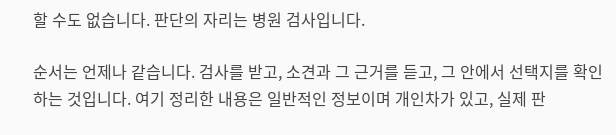할 수도 없습니다. 판단의 자리는 병원 검사입니다.

순서는 언제나 같습니다. 검사를 받고, 소견과 그 근거를 듣고, 그 안에서 선택지를 확인하는 것입니다. 여기 정리한 내용은 일반적인 정보이며 개인차가 있고, 실제 판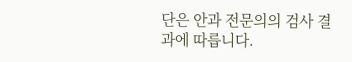단은 안과 전문의의 검사 결과에 따릅니다.